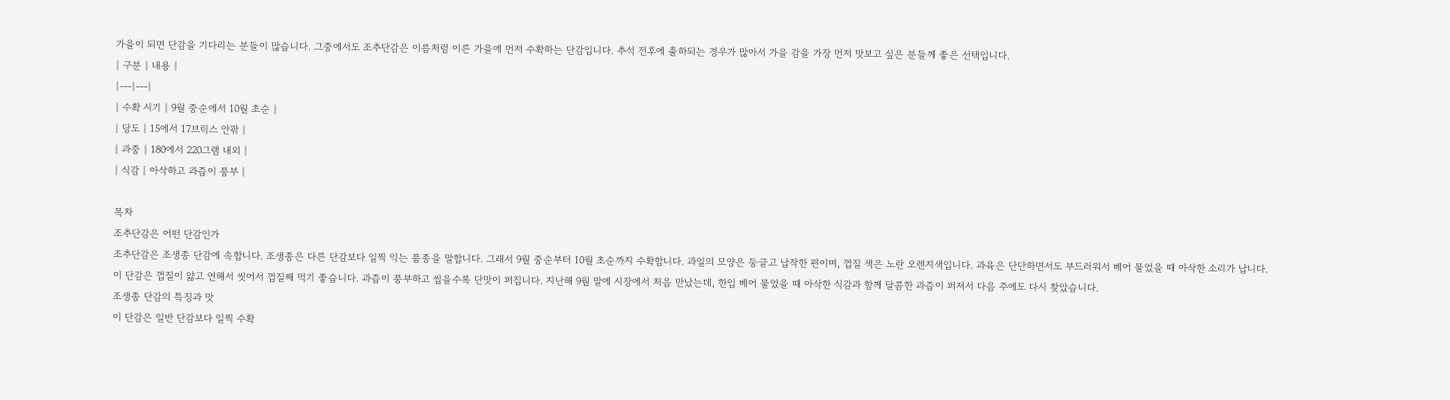가을이 되면 단감을 기다리는 분들이 많습니다. 그중에서도 조추단감은 이름처럼 이른 가을에 먼저 수확하는 단감입니다. 추석 전후에 출하되는 경우가 많아서 가을 감을 가장 먼저 맛보고 싶은 분들께 좋은 선택입니다.
| 구분 | 내용 |
|---|---|
| 수확 시기 | 9월 중순에서 10월 초순 |
| 당도 | 15에서 17브릭스 안팎 |
| 과중 | 180에서 220그램 내외 |
| 식감 | 아삭하고 과즙이 풍부 |

목차
조추단감은 어떤 단감인가
조추단감은 조생종 단감에 속합니다. 조생종은 다른 단감보다 일찍 익는 품종을 말합니다. 그래서 9월 중순부터 10월 초순까지 수확합니다. 과일의 모양은 둥글고 납작한 편이며, 껍질 색은 노란 오렌지색입니다. 과육은 단단하면서도 부드러워서 베어 물었을 때 아삭한 소리가 납니다.
이 단감은 껍질이 얇고 연해서 씻어서 껍질째 먹기 좋습니다. 과즙이 풍부하고 씹을수록 단맛이 퍼집니다. 지난해 9월 말에 시장에서 처음 만났는데, 한입 베어 물었을 때 아삭한 식감과 함께 달콤한 과즙이 퍼져서 다음 주에도 다시 찾았습니다.
조생종 단감의 특징과 맛
이 단감은 일반 단감보다 일찍 수확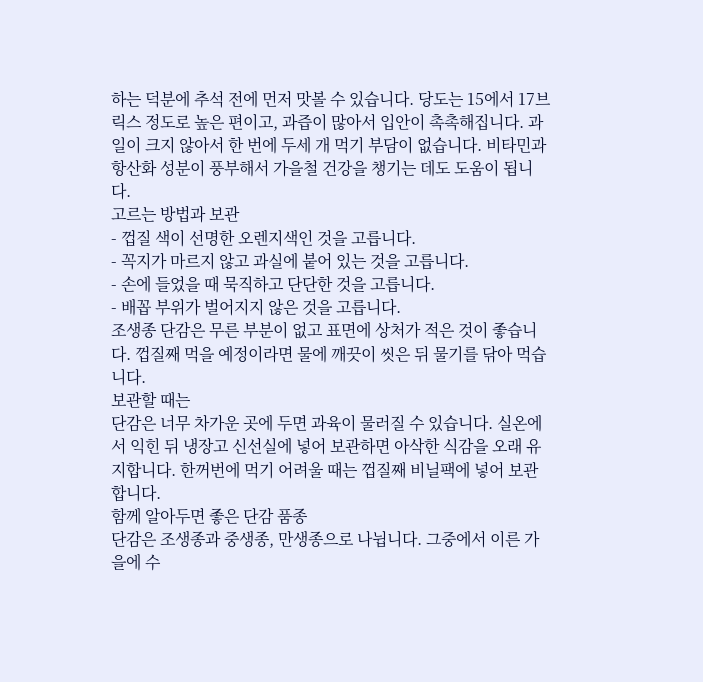하는 덕분에 추석 전에 먼저 맛볼 수 있습니다. 당도는 15에서 17브릭스 정도로 높은 편이고, 과즙이 많아서 입안이 촉촉해집니다. 과일이 크지 않아서 한 번에 두세 개 먹기 부담이 없습니다. 비타민과 항산화 성분이 풍부해서 가을철 건강을 챙기는 데도 도움이 됩니다.
고르는 방법과 보관
- 껍질 색이 선명한 오렌지색인 것을 고릅니다.
- 꼭지가 마르지 않고 과실에 붙어 있는 것을 고릅니다.
- 손에 들었을 때 묵직하고 단단한 것을 고릅니다.
- 배꼽 부위가 벌어지지 않은 것을 고릅니다.
조생종 단감은 무른 부분이 없고 표면에 상처가 적은 것이 좋습니다. 껍질째 먹을 예정이라면 물에 깨끗이 씻은 뒤 물기를 닦아 먹습니다.
보관할 때는
단감은 너무 차가운 곳에 두면 과육이 물러질 수 있습니다. 실온에서 익힌 뒤 냉장고 신선실에 넣어 보관하면 아삭한 식감을 오래 유지합니다. 한꺼번에 먹기 어려울 때는 껍질째 비닐팩에 넣어 보관합니다.
함께 알아두면 좋은 단감 품종
단감은 조생종과 중생종, 만생종으로 나뉩니다. 그중에서 이른 가을에 수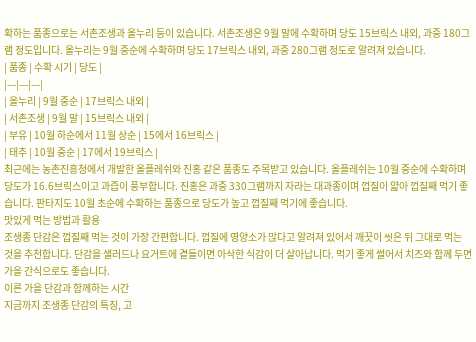확하는 품종으로는 서촌조생과 올누리 등이 있습니다. 서촌조생은 9월 말에 수확하며 당도 15브릭스 내외, 과중 180그램 정도입니다. 올누리는 9월 중순에 수확하며 당도 17브릭스 내외, 과중 280그램 정도로 알려져 있습니다.
| 품종 | 수확 시기 | 당도 |
|---|---|---|
| 올누리 | 9월 중순 | 17브릭스 내외 |
| 서촌조생 | 9월 말 | 15브릭스 내외 |
| 부유 | 10월 하순에서 11월 상순 | 15에서 16브릭스 |
| 태추 | 10월 중순 | 17에서 19브릭스 |
최근에는 농촌진흥청에서 개발한 올플레쉬와 진홍 같은 품종도 주목받고 있습니다. 올플레쉬는 10월 중순에 수확하며 당도가 16.6브릭스이고 과즙이 풍부합니다. 진홍은 과중 330그램까지 자라는 대과종이며 껍질이 얇아 껍질째 먹기 좋습니다. 판타지도 10월 초순에 수확하는 품종으로 당도가 높고 껍질째 먹기에 좋습니다.
맛있게 먹는 방법과 활용
조생종 단감은 껍질째 먹는 것이 가장 간편합니다. 껍질에 영양소가 많다고 알려져 있어서 깨끗이 씻은 뒤 그대로 먹는 것을 추천합니다. 단감을 샐러드나 요거트에 곁들이면 아삭한 식감이 더 살아납니다. 먹기 좋게 썰어서 치즈와 함께 두면 가을 간식으로도 좋습니다.
이른 가을 단감과 함께하는 시간
지금까지 조생종 단감의 특징, 고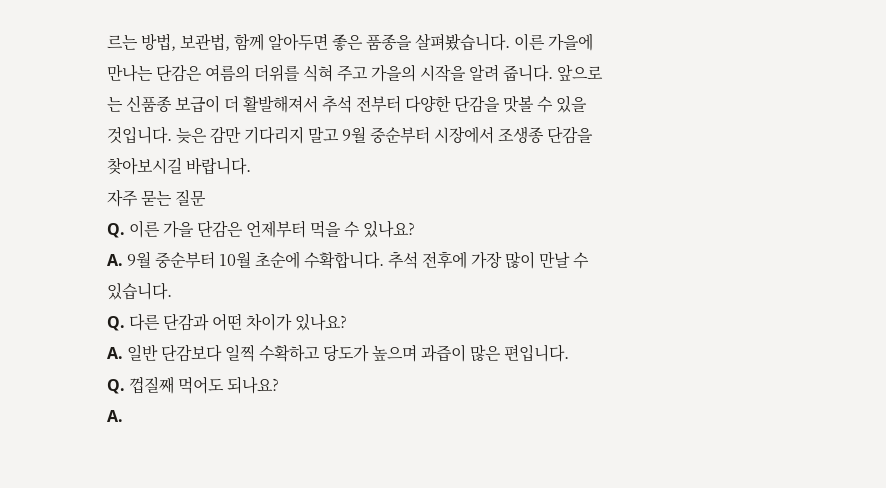르는 방법, 보관법, 함께 알아두면 좋은 품종을 살펴봤습니다. 이른 가을에 만나는 단감은 여름의 더위를 식혀 주고 가을의 시작을 알려 줍니다. 앞으로는 신품종 보급이 더 활발해져서 추석 전부터 다양한 단감을 맛볼 수 있을 것입니다. 늦은 감만 기다리지 말고 9월 중순부터 시장에서 조생종 단감을 찾아보시길 바랍니다.
자주 묻는 질문
Q. 이른 가을 단감은 언제부터 먹을 수 있나요?
A. 9월 중순부터 10월 초순에 수확합니다. 추석 전후에 가장 많이 만날 수 있습니다.
Q. 다른 단감과 어떤 차이가 있나요?
A. 일반 단감보다 일찍 수확하고 당도가 높으며 과즙이 많은 편입니다.
Q. 껍질째 먹어도 되나요?
A.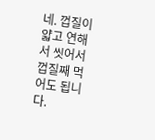네. 껍질이 얇고 연해서 씻어서 껍질째 먹어도 됩니다.